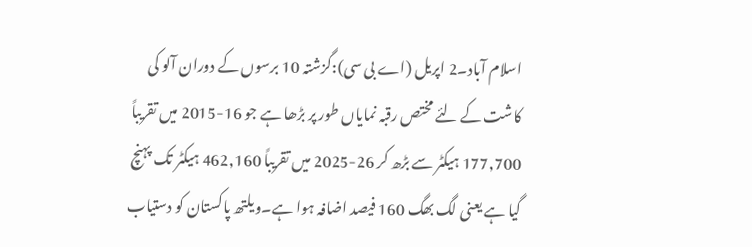اسلام آباد۔2 اپریل (اے بی سی):گزشتہ 10 برسوں کے دوران آلو کی کاشت کے لئے مختص رقبہ نمایاں طور پر بڑھا ہے جو 16-2015 میں تقریباً 177,700 ہیکٹر سے بڑھ کر 26-2025 میں تقریباً 462,160 ہیکٹر تک پہنچ گیا ہے یعنی لگ بھگ 160 فیصد اضافہ ہوا ہے۔ویلتھ پاکستان کو دستیاب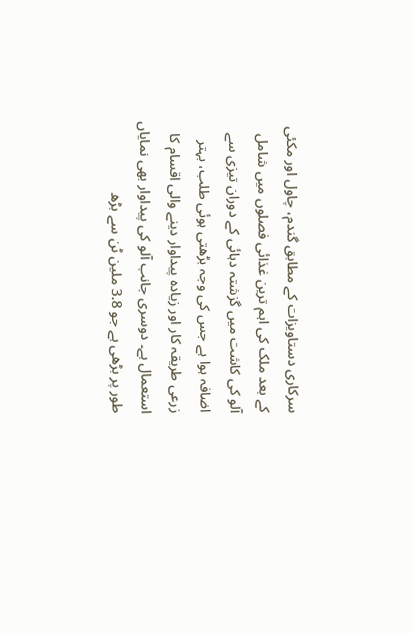سرکاری دستاویزات کے مطابق گندم، چاول اور مکئی کے بعد ملک کی اہم ترین غذائی فصلوں میں شامل آلو کی کاشت میں گزشتہ دہائی کے دوران تیزی سے اضافہ ہوا ہے جس کی وجہ بڑھتی ہوئی طلب، بہتر زرعی طریقہ کار اور زیادہ پیداوار دینے والی اقسام کا استعمال ہے۔ دوسری جانب آلو کی پیداوار بھی نمایاں طور پر بڑھی ہے جو 3.8 ملین ٹن سے بڑھ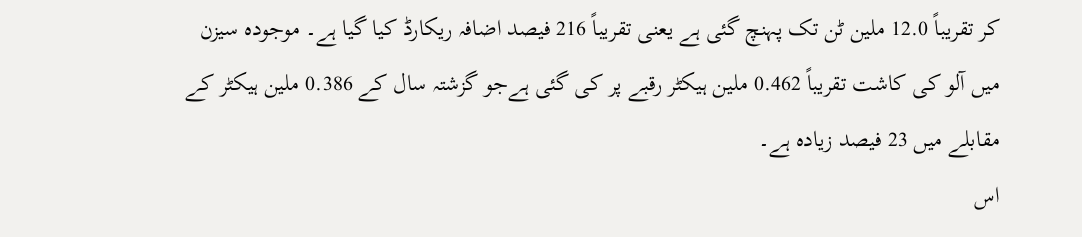کر تقریباً 12.0 ملین ٹن تک پہنچ گئی ہے یعنی تقریباً 216 فیصد اضافہ ریکارڈ کیا گیا ہے۔ موجودہ سیزن میں آلو کی کاشت تقریباً 0.462 ملین ہیکٹر رقبے پر کی گئی ہےجو گزشتہ سال کے 0.386 ملین ہیکٹر کے مقابلے میں 23 فیصد زیادہ ہے۔
اس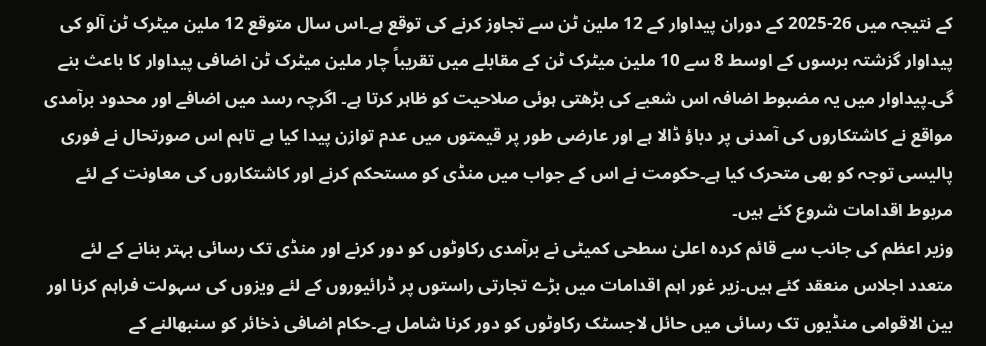کے نتیجہ میں 26-2025 کے دوران پیداوار کے 12 ملین ٹن سے تجاوز کرنے کی توقع ہے۔اس سال متوقع 12 ملین میٹرک ٹن آلو کی پیداوار گزشتہ برسوں کے اوسط 8 سے 10 ملین میٹرک ٹن کے مقابلے میں تقریباً چار ملین میٹرک ٹن اضافی پیداوار کا باعث بنے گی۔پیداوار میں یہ مضبوط اضافہ اس شعبے کی بڑھتی ہوئی صلاحیت کو ظاہر کرتا ہے۔ اگرچہ رسد میں اضافے اور محدود برآمدی مواقع نے کاشتکاروں کی آمدنی پر دباؤ ڈالا ہے اور عارضی طور پر قیمتوں میں عدم توازن پیدا کیا ہے تاہم اس صورتحال نے فوری پالیسی توجہ کو بھی متحرک کیا ہے۔حکومت نے اس کے جواب میں منڈی کو مستحکم کرنے اور کاشتکاروں کی معاونت کے لئے مربوط اقدامات شروع کئے ہیں۔
وزیر اعظم کی جانب سے قائم کردہ اعلیٰ سطحی کمیٹی نے برآمدی رکاوٹوں کو دور کرنے اور منڈی تک رسائی بہتر بنانے کے لئے متعدد اجلاس منعقد کئے ہیں۔زیر غور اہم اقدامات میں بڑے تجارتی راستوں پر ڈرائیوروں کے لئے ویزوں کی سہولت فراہم کرنا اور بین الاقوامی منڈیوں تک رسائی میں حائل لاجسٹک رکاوٹوں کو دور کرنا شامل ہے۔حکام اضافی ذخائر کو سنبھالنے کے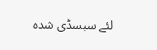لئے سبسڈی شدہ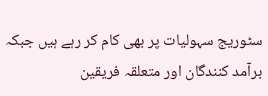سٹوریج سہولیات پر بھی کام کر رہے ہیں جبکہ برآمد کنندگان اور متعلقہ فریقین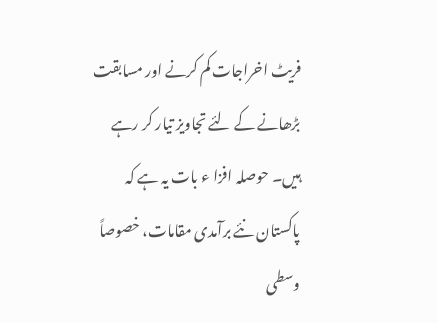فریٹ اخراجات کم کرنے اور مسابقت بڑھانے کے لئے تجاویز تیار کر رہے ہیں۔ حوصلہ افزا ء بات یہ ہے کہ پاکستان نئے برآمدی مقامات، خصوصاً وسطی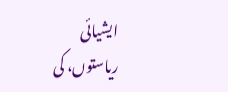ایشیائی ریاستوں، کی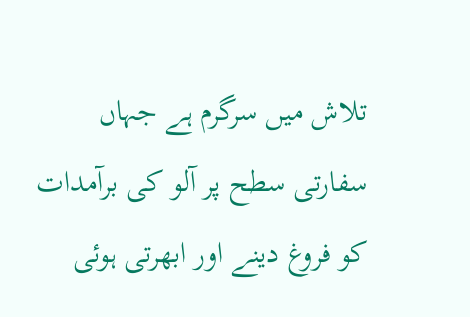تلاش میں سرگرم ہے جہاں سفارتی سطح پر آلو کی برآمدات کو فروغ دینے اور ابھرتی ہوئی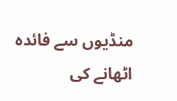منڈیوں سے فائدہ اٹھانے کی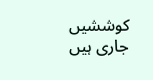کوششیں جاری ہیں